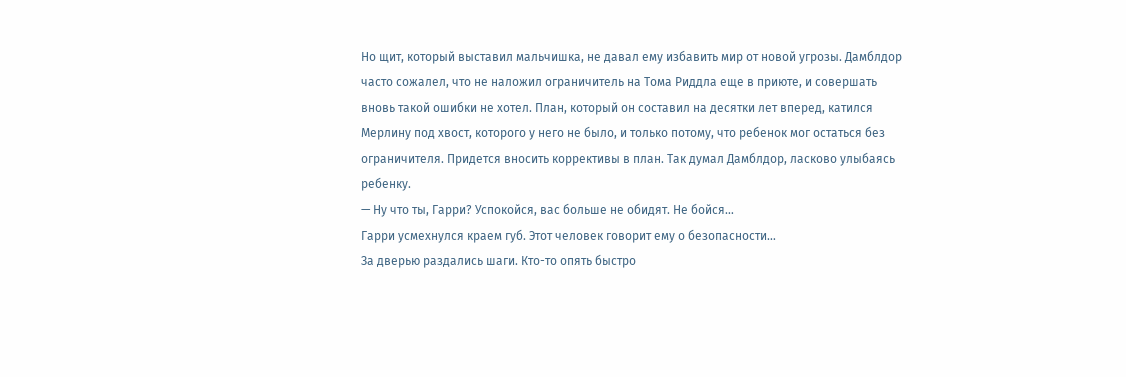Но щит, который выставил мальчишка, не давал ему избавить мир от новой угрозы. Дамблдор часто сожалел, что не наложил ограничитель на Тома Риддла еще в приюте, и совершать вновь такой ошибки не хотел. План, который он составил на десятки лет вперед, катился Мерлину под хвост, которого у него не было, и только потому, что ребенок мог остаться без ограничителя. Придется вносить коррективы в план. Так думал Дамблдор, ласково улыбаясь ребенку.
— Ну что ты, Гарри? Успокойся, вас больше не обидят. Не бойся…
Гарри усмехнулся краем губ. Этот человек говорит ему о безопасности…
За дверью раздались шаги. Кто-то опять быстро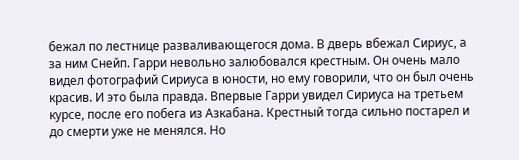бежал по лестнице разваливающегося дома. В дверь вбежал Сириус, а за ним Снейп. Гарри невольно залюбовался крестным. Он очень мало видел фотографий Сириуса в юности, но ему говорили, что он был очень красив. И это была правда. Впервые Гарри увидел Сириуса на третьем курсе, после его побега из Азкабана. Крестный тогда сильно постарел и до смерти уже не менялся. Но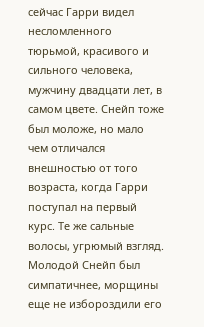сейчас Гарри видел несломленного тюрьмой, красивого и сильного человека, мужчину двадцати лет, в самом цвете. Снейп тоже был моложе, но мало чем отличался внешностью от того возраста, когда Гарри поступал на первый курс. Те же сальные волосы, угрюмый взгляд. Молодой Снейп был симпатичнее, морщины еще не избороздили его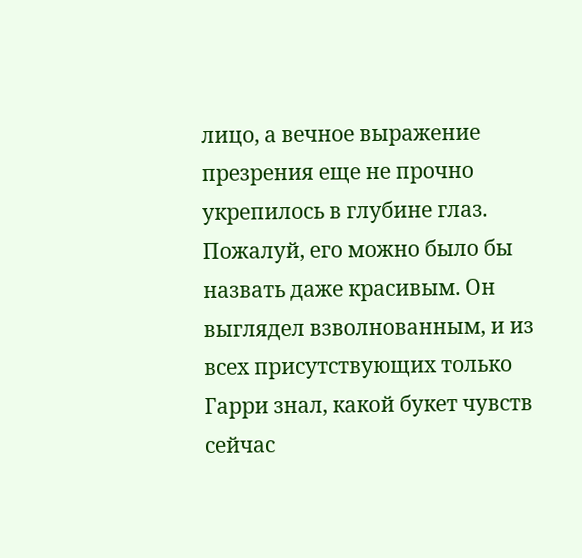лицо, а вечное выражение презрения еще не прочно укрепилось в глубине глаз. Пожалуй, его можно было бы назвать даже красивым. Он выглядел взволнованным, и из всех присутствующих только Гарри знал, какой букет чувств сейчас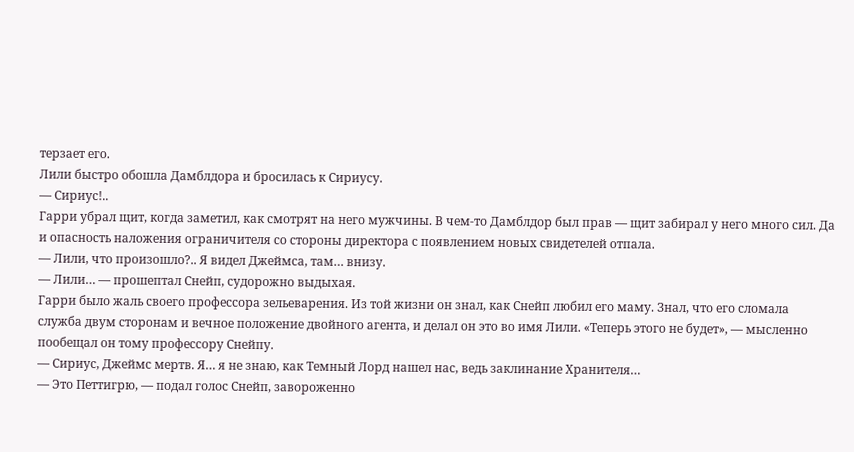терзает его.
Лили быстро обошла Дамблдора и бросилась к Сириусу.
— Сириус!..
Гарри убрал щит, когда заметил, как смотрят на него мужчины. В чем-то Дамблдор был прав — щит забирал у него много сил. Да и опасность наложения ограничителя со стороны директора с появлением новых свидетелей отпала.
— Лили, что произошло?.. Я видел Джеймса, там… внизу.
— Лили… — прошептал Снейп, судорожно выдыхая.
Гарри было жаль своего профессора зельеварения. Из той жизни он знал, как Снейп любил его маму. Знал, что его сломала служба двум сторонам и вечное положение двойного агента, и делал он это во имя Лили. «Теперь этого не будет», — мысленно пообещал он тому профессору Снейпу.
— Сириус, Джеймс мертв. Я… я не знаю, как Темный Лорд нашел нас, ведь заклинание Хранителя…
— Это Петтигрю, — подал голос Снейп, завороженно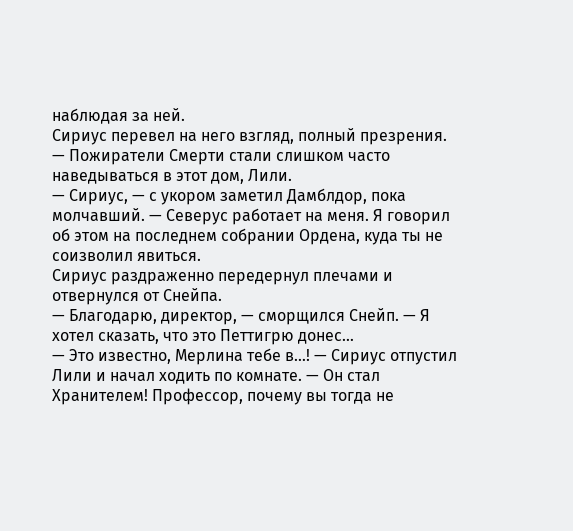наблюдая за ней.
Сириус перевел на него взгляд, полный презрения.
— Пожиратели Смерти стали слишком часто наведываться в этот дом, Лили.
— Сириус, — с укором заметил Дамблдор, пока молчавший. — Северус работает на меня. Я говорил об этом на последнем собрании Ордена, куда ты не соизволил явиться.
Сириус раздраженно передернул плечами и отвернулся от Снейпа.
— Благодарю, директор, — сморщился Снейп. — Я хотел сказать, что это Петтигрю донес…
— Это известно, Мерлина тебе в…! — Сириус отпустил Лили и начал ходить по комнате. — Он стал Хранителем! Профессор, почему вы тогда не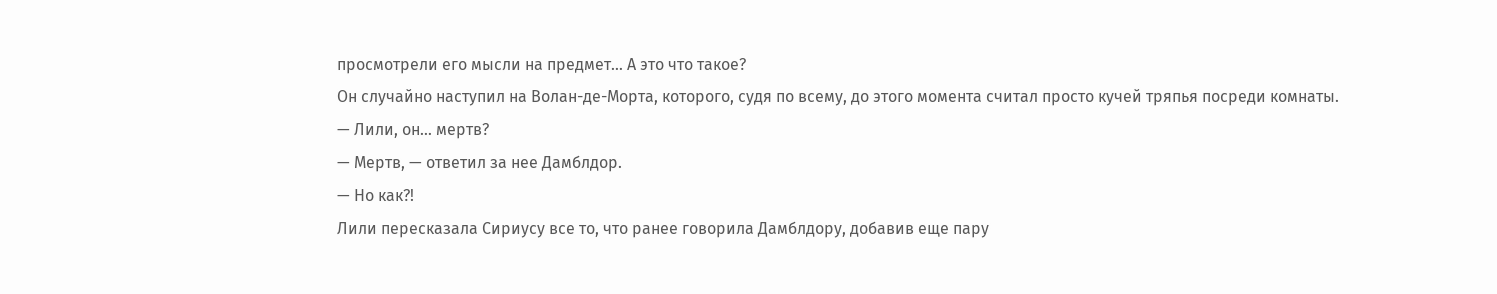просмотрели его мысли на предмет… А это что такое?
Он случайно наступил на Волан-де-Морта, которого, судя по всему, до этого момента считал просто кучей тряпья посреди комнаты.
— Лили, он… мертв?
— Мертв, — ответил за нее Дамблдор.
— Но как?!
Лили пересказала Сириусу все то, что ранее говорила Дамблдору, добавив еще пару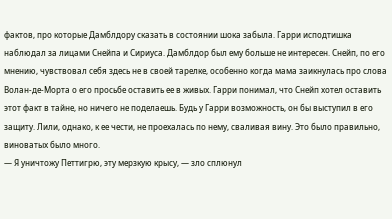фактов, про которые Дамблдору сказать в состоянии шока забыла. Гарри исподтишка наблюдал за лицами Снейпа и Сириуса. Дамблдор был ему больше не интересен. Снейп, по его мнению, чувствовал себя здесь не в своей тарелке, особенно когда мама заикнулась про слова Волан-де-Морта о его просьбе оставить ее в живых. Гарри понимал, что Снейп хотел оставить этот факт в тайне, но ничего не поделаешь. Будь у Гарри возможность, он бы выступил в его защиту. Лили, однако, к ее чести, не проехалась по нему, сваливая вину. Это было правильно, виноватых было много.
— Я уничтожу Петтигрю, эту мерзкую крысу, — зло сплюнул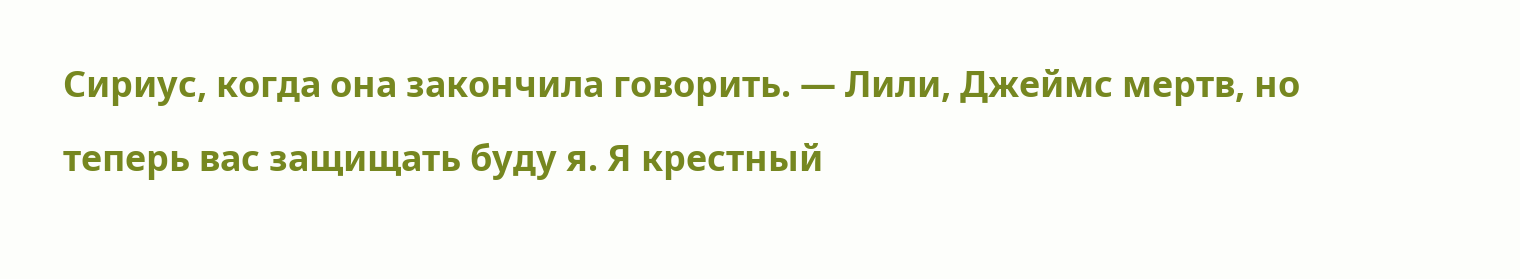Сириус, когда она закончила говорить. — Лили, Джеймс мертв, но теперь вас защищать буду я. Я крестный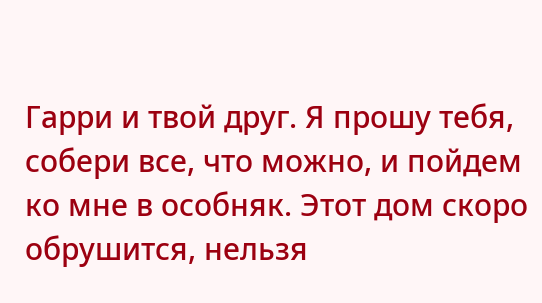Гарри и твой друг. Я прошу тебя, собери все, что можно, и пойдем ко мне в особняк. Этот дом скоро обрушится, нельзя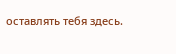оставлять тебя здесь.